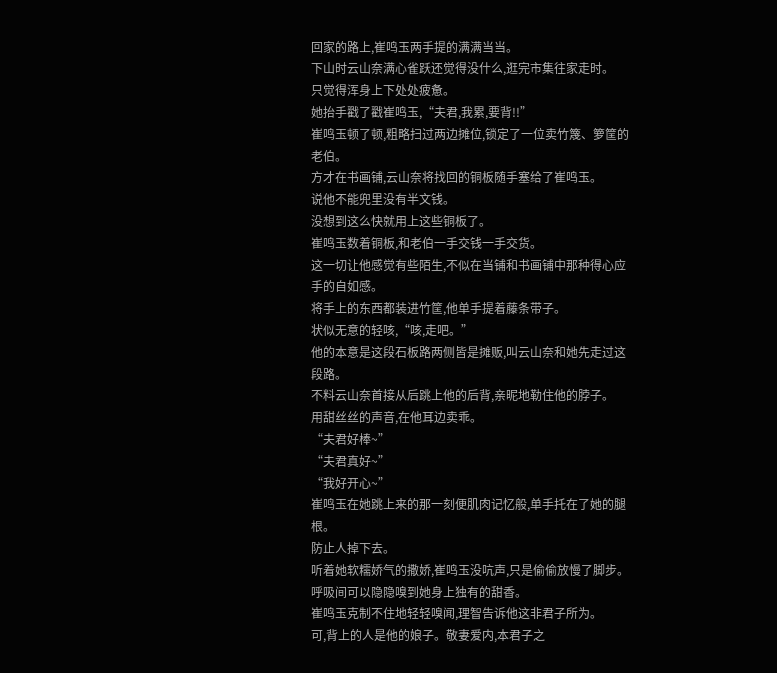回家的路上,崔鸣玉两手提的满满当当。
下山时云山奈满心雀跃还觉得没什么,逛完市集往家走时。
只觉得浑身上下处处疲惫。
她抬手戳了戳崔鸣玉,“夫君,我累,要背!!”
崔鸣玉顿了顿,粗略扫过两边摊位,锁定了一位卖竹篾、箩筐的老伯。
方才在书画铺,云山奈将找回的铜板随手塞给了崔鸣玉。
说他不能兜里没有半文钱。
没想到这么快就用上这些铜板了。
崔鸣玉数着铜板,和老伯一手交钱一手交货。
这一切让他感觉有些陌生,不似在当铺和书画铺中那种得心应手的自如感。
将手上的东西都装进竹筐,他单手提着藤条带子。
状似无意的轻咳,“咳,走吧。”
他的本意是这段石板路两侧皆是摊贩,叫云山奈和她先走过这段路。
不料云山奈首接从后跳上他的后背,亲昵地勒住他的脖子。
用甜丝丝的声音,在他耳边卖乖。
“夫君好棒~”
“夫君真好~”
“我好开心~”
崔鸣玉在她跳上来的那一刻便肌肉记忆般,单手托在了她的腿根。
防止人掉下去。
听着她软糯娇气的撒娇,崔鸣玉没吭声,只是偷偷放慢了脚步。
呼吸间可以隐隐嗅到她身上独有的甜香。
崔鸣玉克制不住地轻轻嗅闻,理智告诉他这非君子所为。
可,背上的人是他的娘子。敬妻爱内,本君子之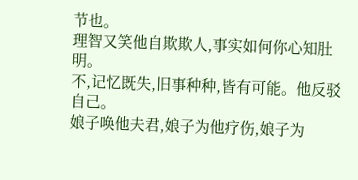节也。
理智又笑他自欺欺人,事实如何你心知肚明。
不,记忆既失,旧事种种,皆有可能。他反驳自己。
娘子唤他夫君,娘子为他疗伤,娘子为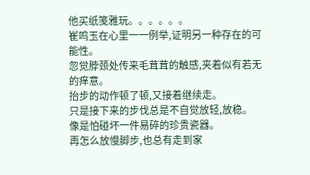他买纸笺雅玩。。。。。。
崔鸣玉在心里一一例举,证明另一种存在的可能性。
忽觉脖颈处传来毛茸茸的触感,夹着似有若无的痒意。
抬步的动作顿了顿,又接着继续走。
只是接下来的步伐总是不自觉放轻,放稳。
像是怕碰坏一件易碎的珍贵瓷器。
再怎么放慢脚步,也总有走到家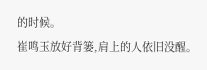的时候。
崔鸣玉放好背篓,肩上的人依旧没醒。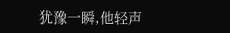犹豫一瞬,他轻声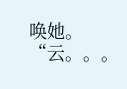唤她。
“云。。。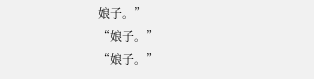娘子。”
“娘子。”
“娘子。”